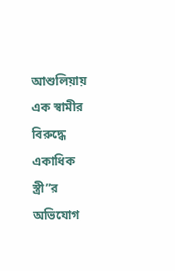আশুলিয়ায় এক স্বামীর বিরুদ্ধে একাধিক স্ত্রী”র অভিযোগ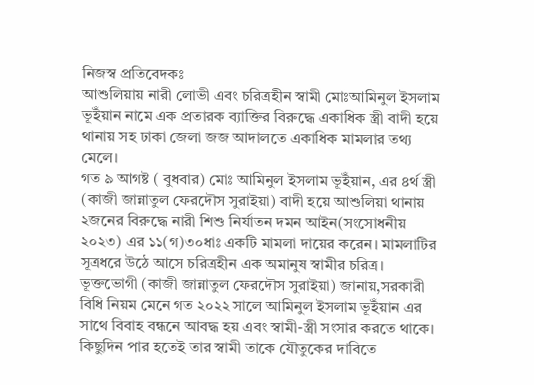নিজস্ব প্রতিবেদকঃ
আশুলিয়ায় নারী লোভী এবং চরিত্রহীন স্বামী মোঃআমিনুল ইসলাম ভূইঁয়ান নামে এক প্রতারক ব্যাক্তির বিরুদ্ধে একাধিক স্ত্রী বাদী হয়ে থানায় সহ ঢাকা জেলা জজ আদালতে একাধিক মামলার তথ্য মেলে।
গত ৯ আগষ্ট ( বুধবার) মোঃ আমিনুল ইসলাম ভূইঁয়ান, এর ৪র্থ স্ত্রী (কাজী জান্নাতুল ফেরদৌস সুরাইয়া) বাদী হয়ে আশুলিয়া থানায় ২জনের বিরুদ্ধে নারী শিশু নির্যাতন দমন আইন(সংসোধনীয় ২০২৩) এর ১১(গ)৩০ধাঃ একটি মামলা দায়ের করেন। মামলাটির সূত্রধরে উঠে আসে চরিত্রহীন এক অমানুষ স্বামীর চরিত্র।
ভূক্তভোগী (কাজী জান্নাতুল ফেরদৌস সুরাইয়া) জানায়,সরকারী বিধি নিয়ম মেনে গত ২০২২ সালে আমিনুল ইসলাম ভূইঁয়ান এর সাথে বিবাহ বন্ধনে আবদ্ধ হয় এবং স্বামী-স্ত্রী সংসার করতে থাকে। কিছুদিন পার হতেই তার স্বামী তাকে যৌতুকের দাবিতে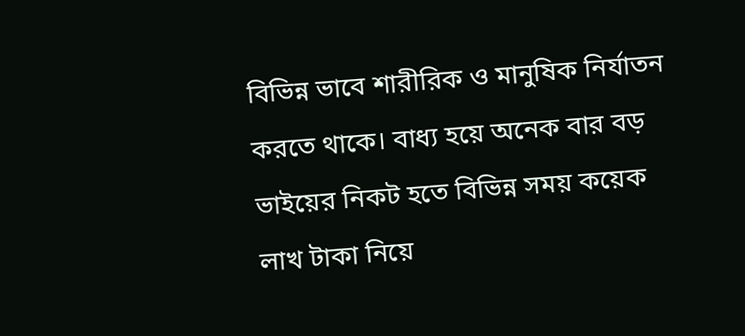বিভিন্ন ভাবে শারীরিক ও মানুষিক নির্যাতন করতে থাকে। বাধ্য হয়ে অনেক বার বড় ভাইয়ের নিকট হতে বিভিন্ন সময় কয়েক লাখ টাকা নিয়ে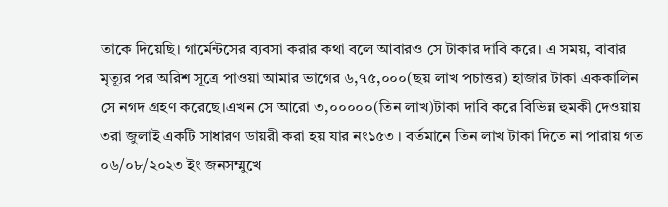তাকে দিয়েছি। গার্মেন্টসের ব্যবসা করার কথা বলে আবারও সে টাকার দাবি করে। এ সময়, বাবার মৃত্যূর পর অরিশ সূত্রে পাওয়া আমার ভাগের ৬,৭৫,০০০(ছয় লাখ পচাত্তর) হাজার টাকা এককালিন সে নগদ গ্রহণ করেছে।এখন সে আরো ৩,০০০০০(তিন লাখ)টাকা দাবি করে বিভিন্ন হুমকী দেওয়ায় ৩রা জুলাই একটি সাধারণ ডায়রী করা হয় যার নং১৫৩ । বর্তমানে তিন লাখ টাকা দিতে না পারায় গত ০৬/০৮/২০২৩ ইং জনসম্মুখে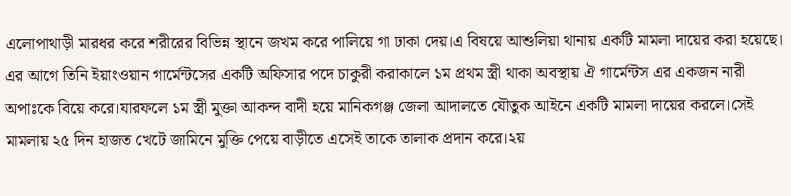এলোপাথাড়ী মারধর করে শরীরের বিভিন্ন স্থানে জখম করে পালিয়ে গা ঢাকা দেয়।এ বিষয়ে আশুলিয়া থানায় একটি মামলা দায়ের করা হয়েছে। এর আগে তিনি ইয়াংওয়ান গার্মেন্টসের একটি অফিসার পদে চাকুরী করাকালে ১ম প্রথম স্ত্রী থাকা অবস্থায় ঐ গার্মেন্টস এর একজন নারী অপাঃকে বিয়ে করে।যারফলে ১ম স্ত্রী মুক্তা আকন্দ বাদী হয়ে মানিকগঞ্জ জেলা আদালতে যৌতুক আইনে একটি মামলা দায়ের করলে।সেই মামলায় ২৫ দিন হাজত খেটে জামিনে মুক্তি পেয়ে বাড়ীতে এসেই তাকে তালাক প্রদান করে।২য়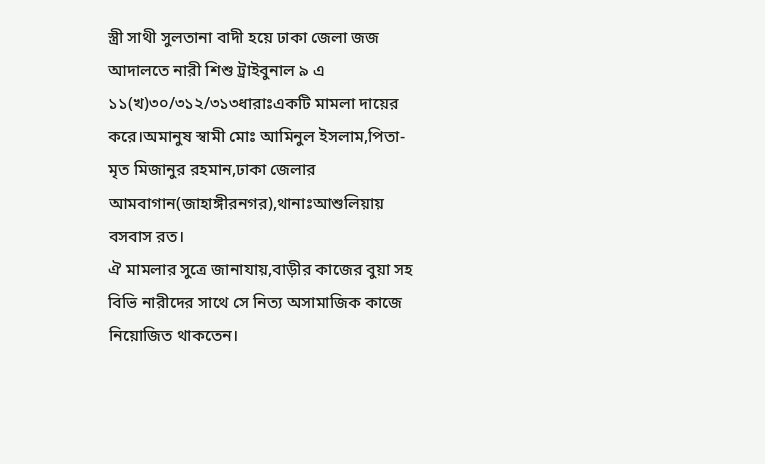স্ত্রী সাথী সুলতানা বাদী হয়ে ঢাকা জেলা জজ আদালতে নারী শিশু ট্রাইবুনাল ৯ এ ১১(খ)৩০/৩১২/৩১৩ধারাঃএকটি মামলা দায়ের করে।অমানুষ স্বামী মোঃ আমিনুল ইসলাম,পিতা-মৃত মিজানুর রহমান,ঢাকা জেলার আমবাগান(জাহাঙ্গীরনগর),থানাঃআশুলিয়ায় বসবাস রত।
ঐ মামলার সুত্রে জানাযায়,বাড়ীর কাজের বুয়া সহ বিভি নারীদের সাথে সে নিত্য অসামাজিক কাজে নিয়োজিত থাকতেন।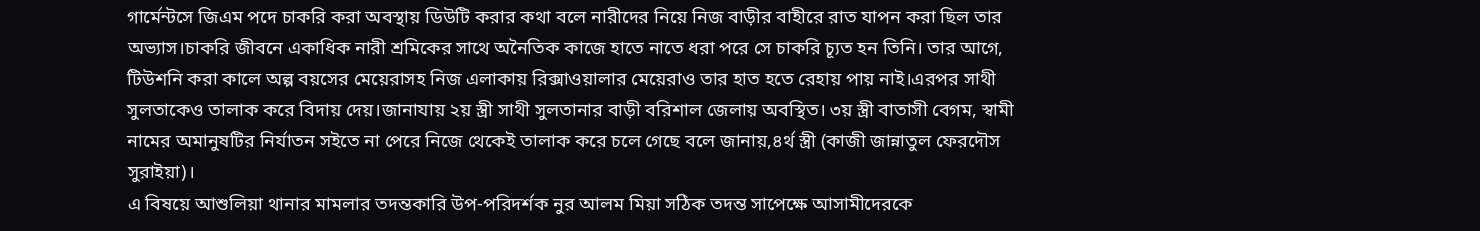গার্মেন্টসে জিএম পদে চাকরি করা অবস্থায় ডিউটি করার কথা বলে নারীদের নিয়ে নিজ বাড়ীর বাহীরে রাত যাপন করা ছিল তার অভ্যাস।চাকরি জীবনে একাধিক নারী শ্রমিকের সাথে অনৈতিক কাজে হাতে নাতে ধরা পরে সে চাকরি চ্যূত হন তিনি। তার আগে, টিউশনি করা কালে অল্প বয়সের মেয়েরাসহ নিজ এলাকায় রিক্সাওয়ালার মেয়েরাও তার হাত হতে রেহায় পায় নাই।এরপর সাথী সুলতাকেও তালাক করে বিদায় দেয়।জানাযায় ২য় স্ত্রী সাথী সুলতানার বাড়ী বরিশাল জেলায় অবস্থিত। ৩য় স্ত্রী বাতাসী বেগম, স্বামী নামের অমানুষটির নির্যাতন সইতে না পেরে নিজে থেকেই তালাক করে চলে গেছে বলে জানায়,৪র্থ স্ত্রী (কাজী জান্নাতুল ফেরদৌস সুরাইয়া)।
এ বিষয়ে আশুলিয়া থানার মামলার তদন্তকারি উপ-পরিদর্শক নুর আলম মিয়া সঠিক তদন্ত সাপেক্ষে আসামীদেরকে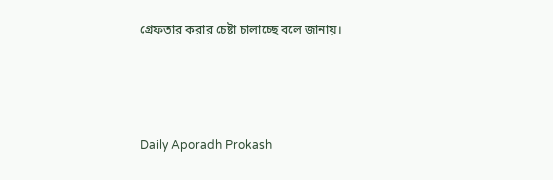গ্রেফতার করার চেষ্টা চালাচ্ছে বলে জানায়।




Daily Aporadh Prokash